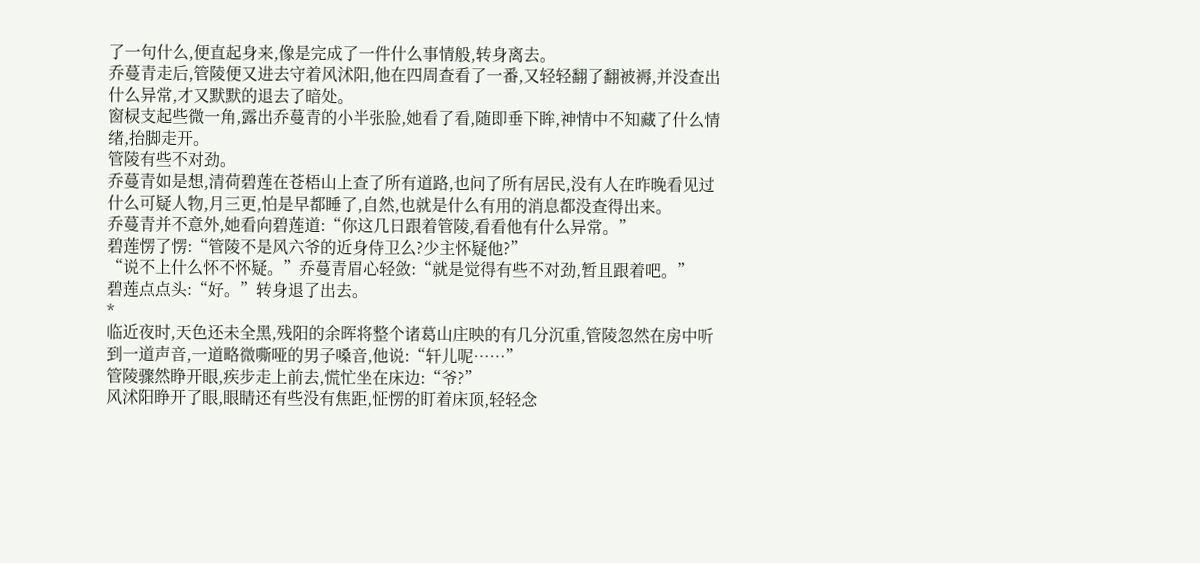了一句什么,便直起身来,像是完成了一件什么事情般,转身离去。
乔蔓青走后,管陵便又进去守着风沭阳,他在四周查看了一番,又轻轻翻了翻被褥,并没查出什么异常,才又默默的退去了暗处。
窗棂支起些微一角,露出乔蔓青的小半张脸,她看了看,随即垂下眸,神情中不知藏了什么情绪,抬脚走开。
管陵有些不对劲。
乔蔓青如是想,清荷碧莲在苍梧山上查了所有道路,也问了所有居民,没有人在昨晚看见过什么可疑人物,月三更,怕是早都睡了,自然,也就是什么有用的消息都没查得出来。
乔蔓青并不意外,她看向碧莲道:“你这几日跟着管陵,看看他有什么异常。”
碧莲愣了愣:“管陵不是风六爷的近身侍卫么?少主怀疑他?”
“说不上什么怀不怀疑。”乔蔓青眉心轻敛:“就是觉得有些不对劲,暂且跟着吧。”
碧莲点点头:“好。”转身退了出去。
*
临近夜时,天色还未全黑,残阳的余晖将整个诸葛山庄映的有几分沉重,管陵忽然在房中听到一道声音,一道略微嘶哑的男子嗓音,他说:“轩儿呢……”
管陵骤然睁开眼,疾步走上前去,慌忙坐在床边:“爷?”
风沭阳睁开了眼,眼睛还有些没有焦距,怔愣的盯着床顶,轻轻念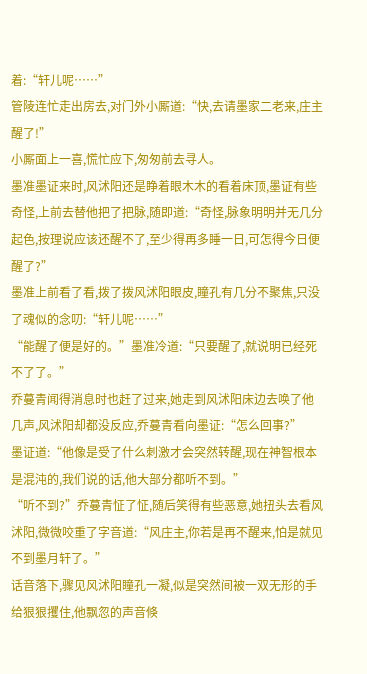着:“轩儿呢……”
管陵连忙走出房去,对门外小厮道:“快,去请墨家二老来,庄主醒了!”
小厮面上一喜,慌忙应下,匆匆前去寻人。
墨准墨证来时,风沭阳还是睁着眼木木的看着床顶,墨证有些奇怪,上前去替他把了把脉,随即道:“奇怪,脉象明明并无几分起色,按理说应该还醒不了,至少得再多睡一日,可怎得今日便醒了?”
墨准上前看了看,拨了拨风沭阳眼皮,瞳孔有几分不聚焦,只没了魂似的念叨:“轩儿呢……”
“能醒了便是好的。”墨准冷道:“只要醒了,就说明已经死不了了。”
乔蔓青闻得消息时也赶了过来,她走到风沭阳床边去唤了他几声,风沭阳却都没反应,乔蔓青看向墨证:“怎么回事?”
墨证道:“他像是受了什么刺激才会突然转醒,现在神智根本是混沌的,我们说的话,他大部分都听不到。”
“听不到?”乔蔓青怔了怔,随后笑得有些恶意,她扭头去看风沭阳,微微咬重了字音道:“风庄主,你若是再不醒来,怕是就见不到墨月轩了。”
话音落下,骤见风沭阳瞳孔一凝,似是突然间被一双无形的手给狠狠攫住,他飘忽的声音倏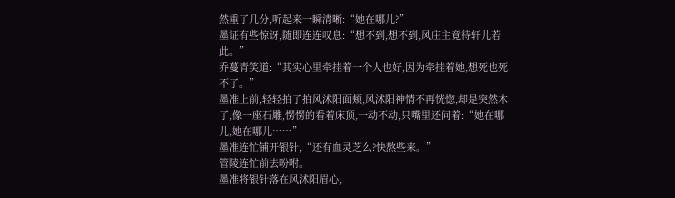然重了几分,听起来一瞬清晰:“她在哪儿?”
墨证有些惊讶,随即连连叹息:“想不到,想不到,风庄主竟待轩儿若此。”
乔蔓青笑道:“其实心里牵挂着一个人也好,因为牵挂着她,想死也死不了。”
墨准上前,轻轻拍了拍风沭阳面颊,风沭阳神情不再恍惚,却是突然木了,像一座石雕,愣愣的看着床顶,一动不动,只嘴里还问着:“她在哪儿,她在哪儿……”
墨准连忙铺开银针,“还有血灵芝么?快熬些来。”
管陵连忙前去吩咐。
墨准将银针落在风沭阳眉心,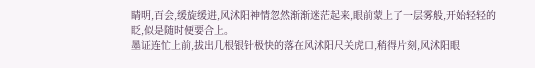睛明,百会,缓旋缓进,风沭阳神情忽然渐渐迷茫起来,眼前蒙上了一层雾般,开始轻轻的眨,似是随时便要合上。
墨证连忙上前,拔出几根银针极快的落在风沭阳尺关虎口,稍得片刻,风沭阳眼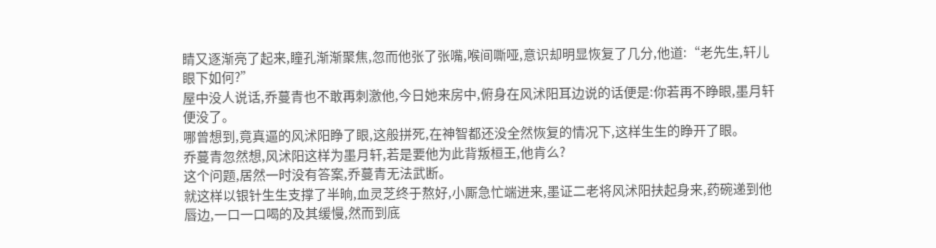睛又逐渐亮了起来,瞳孔渐渐聚焦,忽而他张了张嘴,喉间嘶哑,意识却明显恢复了几分,他道:“老先生,轩儿眼下如何?”
屋中没人说话,乔蔓青也不敢再刺激他,今日她来房中,俯身在风沭阳耳边说的话便是:你若再不睁眼,墨月轩便没了。
哪曾想到,竟真逼的风沭阳睁了眼,这般拼死,在神智都还没全然恢复的情况下,这样生生的睁开了眼。
乔蔓青忽然想,风沭阳这样为墨月轩,若是要他为此背叛桓王,他肯么?
这个问题,居然一时没有答案,乔蔓青无法武断。
就这样以银针生生支撑了半晌,血灵芝终于熬好,小厮急忙端进来,墨证二老将风沭阳扶起身来,药碗递到他唇边,一口一口喝的及其缓慢,然而到底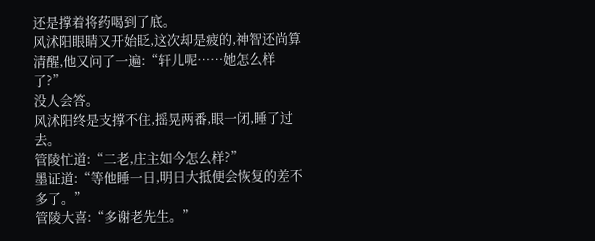还是撑着将药喝到了底。
风沭阳眼睛又开始眨,这次却是疲的,神智还尚算清醒,他又问了一遍:“轩儿呢……她怎么样了?”
没人会答。
风沭阳终是支撑不住,摇晃两番,眼一闭,睡了过去。
管陵忙道:“二老,庄主如今怎么样?”
墨证道:“等他睡一日,明日大抵便会恢复的差不多了。”
管陵大喜:“多谢老先生。”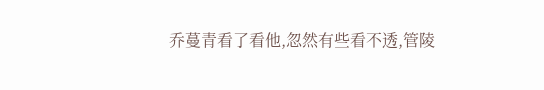乔蔓青看了看他,忽然有些看不透,管陵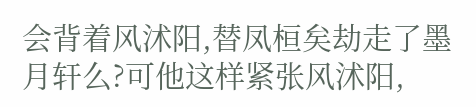会背着风沭阳,替凤桓矣劫走了墨月轩么?可他这样紧张风沭阳,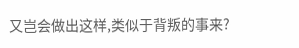又岂会做出这样,类似于背叛的事来?